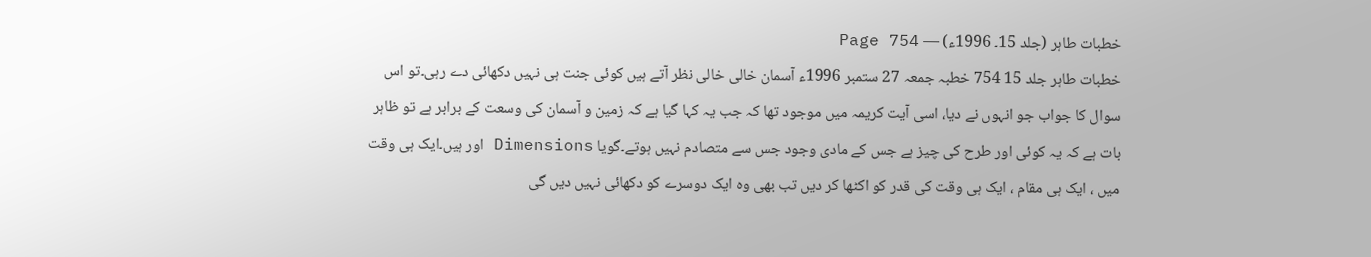خطبات طاہر (جلد 15۔ 1996ء) — Page 754
خطبات طاہر جلد 15 754 خطبہ جمعہ 27 ستمبر 1996ء آسمان خالی خالی نظر آتے ہیں کوئی جنت ہی نہیں دکھائی دے رہی۔تو اس سوال کا جواب جو انہوں نے دیا، اسی آیت کریمہ میں موجود تھا کہ جب یہ کہا گیا ہے کہ زمین و آسمان کی وسعت کے برابر ہے تو ظاہر بات ہے کہ یہ کوئی اور طرح کی چیز ہے جس کے مادی وجود جس سے متصادم نہیں ہوتے۔گویا Dimensions اور ہیں۔ایک ہی وقت میں ، ایک ہی مقام ، ایک ہی وقت کی قدر کو اکٹھا کر دیں تب بھی وہ ایک دوسرے کو دکھائی نہیں دیں گی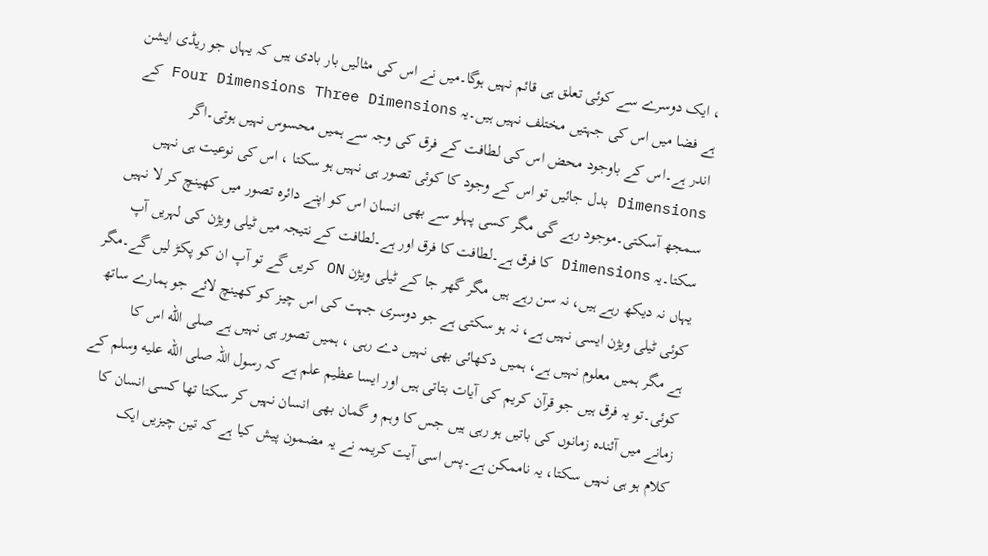، ایک دوسرے سے کوئی تعلق ہی قائم نہیں ہوگا۔میں نے اس کی مثالیں بار بادی ہیں کہ یہاں جو ریڈی ایشن ہے فضا میں اس کی جہتیں مختلف نہیں ہیں۔یہ Four Dimensions Three Dimensions کے اندر ہے۔اس کے باوجود محض اس کی لطافت کے فرق کی وجہ سے ہمیں محسوس نہیں ہوتی۔اگر Dimensions بدل جائیں تو اس کے وجود کا کوئی تصور ہی نہیں ہو سکتا ، اس کی نوعیت ہی نہیں سمجھ آسکتی۔موجود رہے گی مگر کسی پہلو سے بھی انسان اس کو اپنے دائرہ تصور میں کھینچ کر لا نہیں سکتا۔یہ Dimensions کا فرق ہے۔لطافت کا فرق اور ہے۔لطافت کے نتیجہ میں ٹیلی ویژن کی لہریں آپ یہاں نہ دیکھ رہے ہیں، نہ سن رہے ہیں مگر گھر جا کے ٹیلی ویژن ON کریں گے تو آپ ان کو پکڑ لیں گے۔مگر کوئی ٹیلی ویژن ایسی نہیں ہے، نہ ہو سکتی ہے جو دوسری جہت کی اس چیز کو کھینچ لائے جو ہمارے ساتھ ہے مگر ہمیں معلوم نہیں ہے، ہمیں دکھائی بھی نہیں دے رہی ، ہمیں تصور ہی نہیں ہے صلى الله اس کا کوئی۔تو یہ فرق ہیں جو قرآن کریم کی آیات بتاتی ہیں اور ایسا عظیم علم ہے کہ رسول اللہ صلى الله عليه وسلم کے زمانے میں آئندہ زمانوں کی باتیں ہو رہی ہیں جس کا وہم و گمان بھی انسان نہیں کر سکتا تھا کسی انسان کا کلام ہو ہی نہیں سکتا، یہ ناممکن ہے۔پس اسی آیت کریمہ نے یہ مضمون پیش کیا ہے کہ تین چیزیں ایک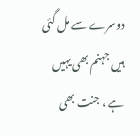دوسرے سے مل گئی ہیں جہنم بھی یہیں ہے ، جنت بھی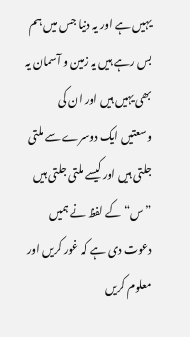یہیں ہے اور یہ دنیا جس میں ہم بس رہے ہیں یہ زمین و آسمان یہ بھی یہیں ہیں اور ان کی وسعتیں ایک دوسرے سے ملتی جلتی ہیں اور کیسے ملتی جلتی ہیں ”س“ کے لفظ نے ہمیں دعوت دی ہے کہ غور کریں اور معلوم کریں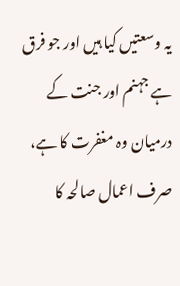یہ وسعتیں کیا ہیں اور جو فرق ہے جہنم اور جنت کے درمیان وہ مغفرت کا ہے، صرف اعمال صالحہ کا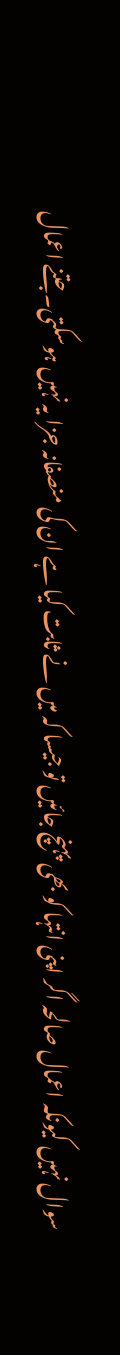سوال نہیں کیونکہ اعمال صالحہ اگر اپنی انتہا کو بھی پہنچ جائیں تو جیسا کہ میں نے ثابت کیا ہے ان کی منصفانہ جزا یہ نہیں ہوسکتی۔جتنے اعمال